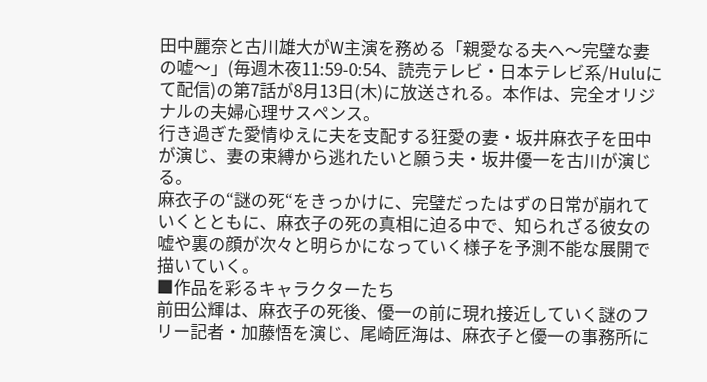田中麗奈と古川雄大がW主演を務める「親愛なる夫へ〜完璧な妻の嘘〜」(毎週木夜11:59-0:54、読売テレビ・日本テレビ系/Huluにて配信)の第7話が8月13日(木)に放送される。本作は、完全オリジナルの夫婦心理サスペンス。
行き過ぎた愛情ゆえに夫を支配する狂愛の妻・坂井麻衣子を田中が演じ、妻の束縛から逃れたいと願う夫・坂井優一を古川が演じる。
麻衣子の“謎の死“をきっかけに、完璧だったはずの日常が崩れていくとともに、麻衣子の死の真相に迫る中で、知られざる彼女の嘘や裏の顔が次々と明らかになっていく様子を予測不能な展開で描いていく。
■作品を彩るキャラクターたち
前田公輝は、麻衣子の死後、優一の前に現れ接近していく謎のフリー記者・加藤悟を演じ、尾崎匠海は、麻衣子と優一の事務所に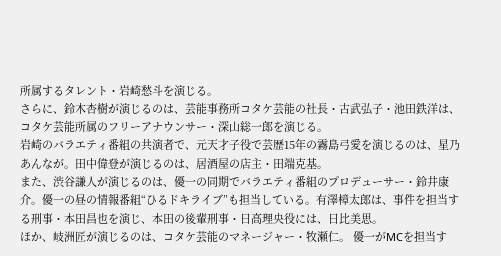所属するタレント・岩崎愁斗を演じる。
さらに、鈴木杏樹が演じるのは、芸能事務所コタケ芸能の社長・古武弘子・池田鉄洋は、コタケ芸能所属のフリーアナウンサー・深山総一郎を演じる。
岩崎のバラエティ番組の共演者で、元天才子役で芸歴15年の霧島弓愛を演じるのは、星乃あんなが。田中偉登が演じるのは、居酒屋の店主・田端克基。
また、渋谷謙人が演じるのは、優一の同期でバラエティ番組のプロデューサー・鈴井康介。優一の昼の情報番組“ひるドキライブ”も担当している。有澤樟太郎は、事件を担当する刑事・本田昌也を演じ、本田の後輩刑事・日高理央役には、日比美思。
ほか、岐洲匠が演じるのは、コタケ芸能のマネージャー・牧瀬仁。 優一がMCを担当す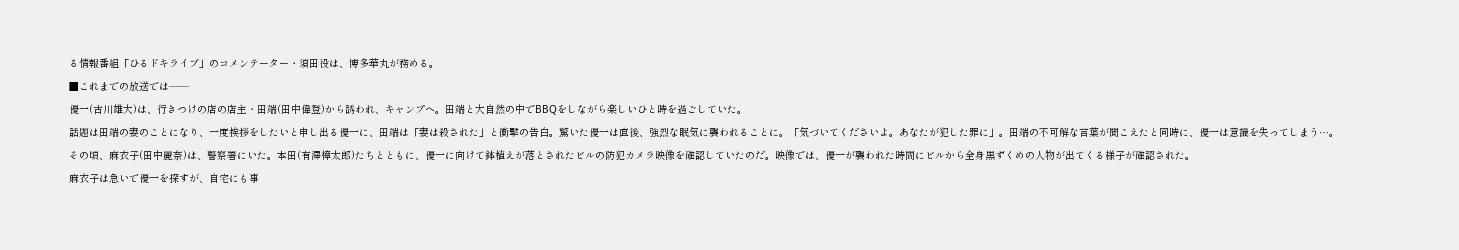る情報番組「ひるドキライブ」のコメンテーター・須田役は、博多華丸が務める。
■これまでの放送では――
優一(古川雄大)は、行きつけの店の店主・田端(田中偉登)から誘われ、キャンプへ。田端と大自然の中でBBQをしながら楽しいひと時を過ごしていた。
話題は田端の妻のことになり、一度挨拶をしたいと申し出る優一に、田端は「妻は殺された」と衝撃の告白。驚いた優一は直後、強烈な眠気に襲われることに。「気づいてくださいよ。あなたが犯した罪に」。田端の不可解な言葉が聞こえたと同時に、優一は意識を失ってしまう…。
その頃、麻衣子(田中麗奈)は、警察署にいた。本田(有澤樟太郎)たちとともに、優一に向けて鉢植えが落とされたビルの防犯カメラ映像を確認していたのだ。映像では、優一が襲われた時間にビルから全身黒ずくめの人物が出てくる様子が確認された。
麻衣子は急いで優一を探すが、自宅にも事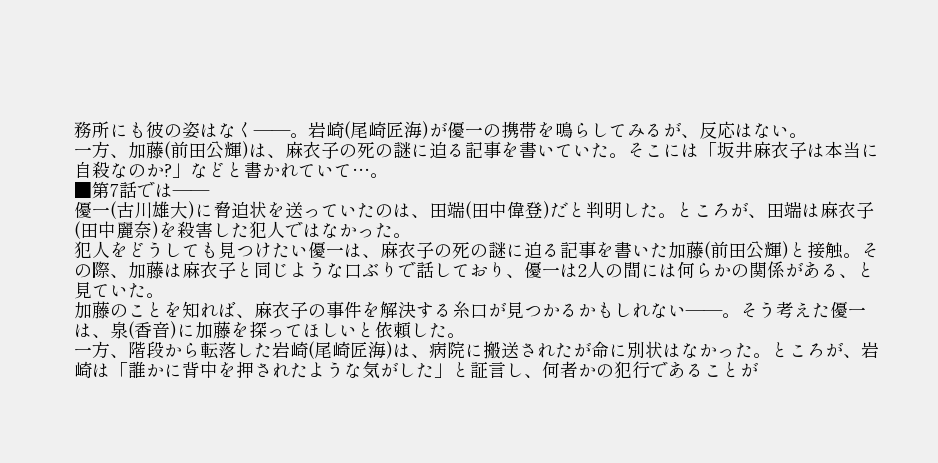務所にも彼の姿はなく――。岩崎(尾崎匠海)が優一の携帯を鳴らしてみるが、反応はない。
一方、加藤(前田公輝)は、麻衣子の死の謎に迫る記事を書いていた。そこには「坂井麻衣子は本当に自殺なのか?」などと書かれていて…。
■第7話では――
優一(古川雄大)に脅迫状を送っていたのは、田端(田中偉登)だと判明した。ところが、田端は麻衣子(田中麗奈)を殺害した犯人ではなかった。
犯人をどうしても見つけたい優一は、麻衣子の死の謎に迫る記事を書いた加藤(前田公輝)と接触。その際、加藤は麻衣子と同じような口ぶりで話しており、優一は2人の間には何らかの関係がある、と見ていた。
加藤のことを知れば、麻衣子の事件を解決する糸口が見つかるかもしれない――。そう考えた優一は、泉(香音)に加藤を探ってほしいと依頼した。
一方、階段から転落した岩崎(尾崎匠海)は、病院に搬送されたが命に別状はなかった。ところが、岩崎は「誰かに背中を押されたような気がした」と証言し、何者かの犯行であることが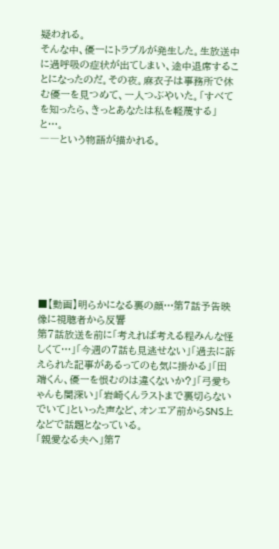疑われる。
そんな中、優一にトラブルが発生した。生放送中に過呼吸の症状が出てしまい、途中退席することになったのだ。その夜。麻衣子は事務所で休む優一を見つめて、一人つぶやいた。「すべてを知ったら、きっとあなたは私を軽蔑する」と…。
――という物語が描かれる。










■【動画】明らかになる裏の顔…第7話予告映像に視聴者から反響
第7話放送を前に「考えれば考える程みんな怪しくて…」「今週の7話も見逃せない」「過去に訴えられた記事があるってのも気に掛かる」「田端くん、優一を恨むのは違くないか?」「弓愛ちゃんも闇深い」「岩崎くんラストまで裏切らないでいて」といった声など、オンエア前からSNS上などで話題となっている。
「親愛なる夫へ」第7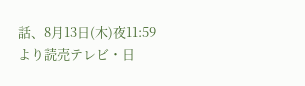話、8月13日(木)夜11:59より読売テレビ・日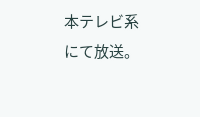本テレビ系にて放送。